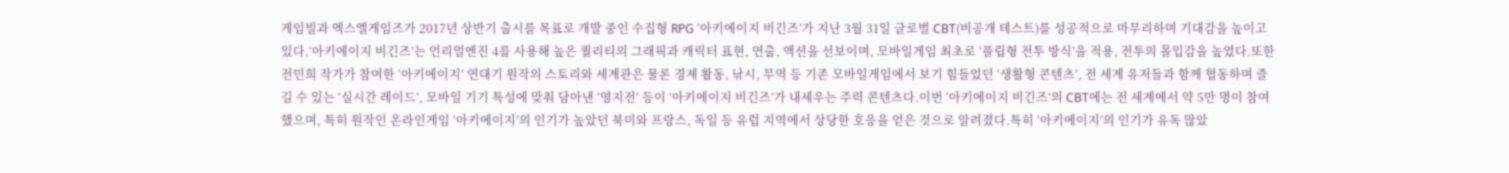게임빌과 엑스엘게임즈가 2017년 상반기 출시를 목표로 개발 중인 수집형 RPG ‘아키에이지 비긴즈’가 지난 3월 31일 글로벌 CBT(비공개 테스트)를 성공적으로 마무리하며 기대감을 높이고 있다.‘아키에이지 비긴즈’는 언리얼엔진 4를 사용해 높은 퀄리티의 그래픽과 캐릭터 표현, 연출, 액션을 선보이며, 모바일게임 최초로 ‘플립형 전투 방식’을 적용, 전투의 몰입감을 높였다.또한 전민희 작가가 참여한 ‘아키에이지’ 연대기 원작의 스토리와 세계관은 물론 경제 활동, 낚시, 무역 등 기존 모바일게임에서 보기 힘들었던 ‘생활형 콘텐츠’, 전 세계 유저들과 함께 협동하며 즐길 수 있는 ‘실시간 레이드’, 모바일 기기 특성에 맞춰 담아낸 ‘영지전’ 등이 ‘아키에이지 비긴즈’가 내세우는 주력 콘텐츠다.이번 ‘아키에이지 비긴즈’의 CBT에는 전 세계에서 약 5만 명이 참여했으며, 특히 원작인 온라인게임 ‘아키에이지’의 인기가 높았던 북미와 프랑스, 독일 등 유럽 지역에서 상당한 호응을 얻은 것으로 알려졌다.특히 ‘아키에이지’의 인기가 유독 많았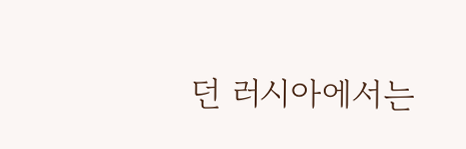던 러시아에서는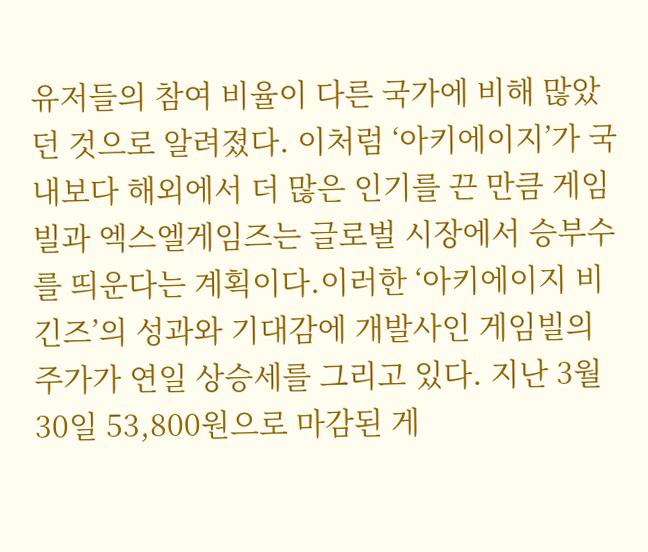유저들의 참여 비율이 다른 국가에 비해 많았던 것으로 알려졌다. 이처럼 ‘아키에이지’가 국내보다 해외에서 더 많은 인기를 끈 만큼 게임빌과 엑스엘게임즈는 글로벌 시장에서 승부수를 띄운다는 계획이다.이러한 ‘아키에이지 비긴즈’의 성과와 기대감에 개발사인 게임빌의 주가가 연일 상승세를 그리고 있다. 지난 3월 30일 53,800원으로 마감된 게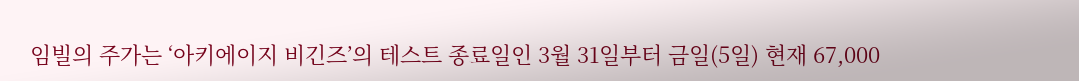임빌의 주가는 ‘아키에이지 비긴즈’의 테스트 종료일인 3월 31일부터 금일(5일) 현재 67,000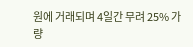원에 거래되며 4일간 무려 25% 가량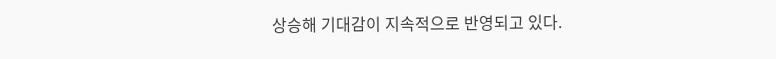상승해 기대감이 지속적으로 반영되고 있다.